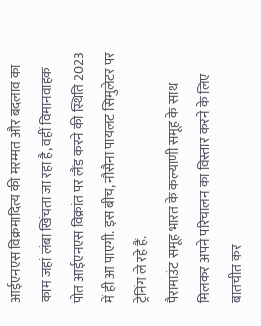आईएनएस विक्रमादित्य की मरम्मत और बदलाव का काम जहां लंबा खिंचता जा रहा है, वहीं विमानवाहक पोत आईएनएस विक्रांत पर लैंड करने की स्थिति 2023 में ही आ पाएगी. इस बीच, नौसैना पायलट सिमुलेटर पर ट्रेनिंग ले रहे हैं.
पैरामाउंट समूह भारत के कल्याणी समूह के साथ मिलकर अपने परिचालन का विस्तार करने के लिए बातचीत कर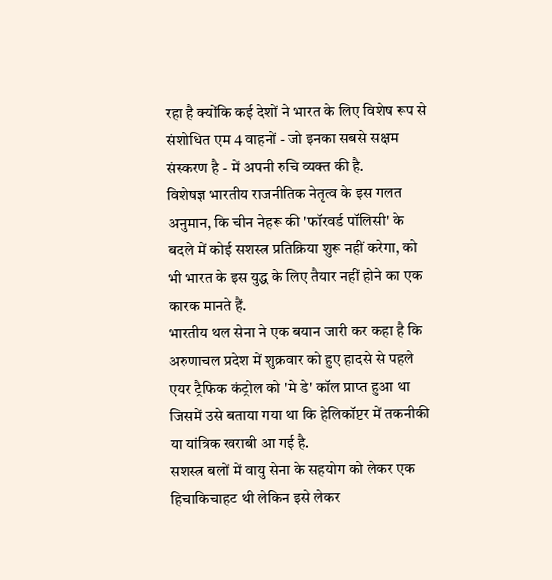रहा है क्योंकि कई देशों ने भारत के लिए विशेष रूप से संशोधित एम 4 वाहनों - जो इनका सबसे सक्षम संस्करण है - में अपनी रुचि व्यक्त की है.
विशेषज्ञ भारतीय राजनीतिक नेतृत्व के इस गलत अनुमान, कि चीन नेहरू की 'फॉरवर्ड पॉलिसी' के बदले में कोई सशस्त्र प्रतिक्रिया शुरू नहीं करेगा, को भी भारत के इस युद्ध के लिए तैयार नहीं होने का एक कारक मानते हैं.
भारतीय थल सेना ने एक बयान जारी कर कहा है कि अरुणाचल प्रदेश में शुक्रवार को हुए हादसे से पहले एयर ट्रैफिक कंट्रोल को 'मे डे' कॉल प्राप्त हुआ था जिसमें उसे बताया गया था कि हेलिकॉप्टर में तकनीकी या यांत्रिक खराबी आ गई है.
सशस्त्र बलों में वायु सेना के सहयोग को लेकर एक हिचाकिचाहट थी लेकिन इसे लेकर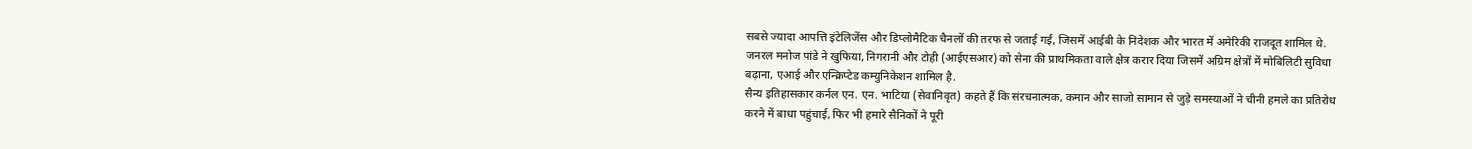सबसे ज्यादा आपत्ति इंटेलिजेंस और डिप्लोमैटिक चैनलों की तरफ से जताई गई, जिसमें आईबी के निदेशक और भारत में अमेरिकी राजदूत शामिल थे.
जनरल मनोज पांडे ने खुफिया, निगरानी और टोही (आईएसआर) को सेना की प्राथमिकता वाले क्षेत्र करार दिया जिसमें अग्रिम क्षेत्रों में मोबिलिटी सुविधा बढ़ाना, एआई और एन्क्रिप्टेड कम्युनिकेशन शामिल है.
सैन्य इतिहासकार कर्नल एन. एन. भाटिया (सेवानिवृत) कहते हैं कि संरचनात्मक, कमान और साजो सामान से जुड़े समस्याओं ने चीनी हमले का प्रतिरोध करने में बाधा पहुंचाई, फिर भी हमारे सैनिकों ने पूरी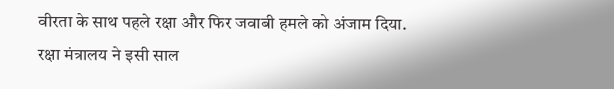वीरता के साथ पहले रक्षा और फिर जवाबी हमले को अंजाम दिया.
रक्षा मंत्रालय ने इसी साल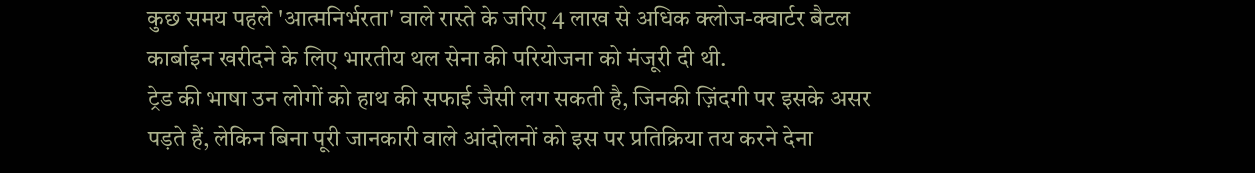कुछ समय पहले 'आत्मनिर्भरता' वाले रास्ते के जरिए 4 लाख से अधिक क्लोज-क्वार्टर बैटल कार्बाइन खरीदने के लिए भारतीय थल सेना की परियोजना को मंजूरी दी थी.
ट्रेड की भाषा उन लोगों को हाथ की सफाई जैसी लग सकती है, जिनकी ज़िंदगी पर इसके असर पड़ते हैं, लेकिन बिना पूरी जानकारी वाले आंदोलनों को इस पर प्रतिक्रिया तय करने देना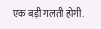एक बड़ी गलती होगी.